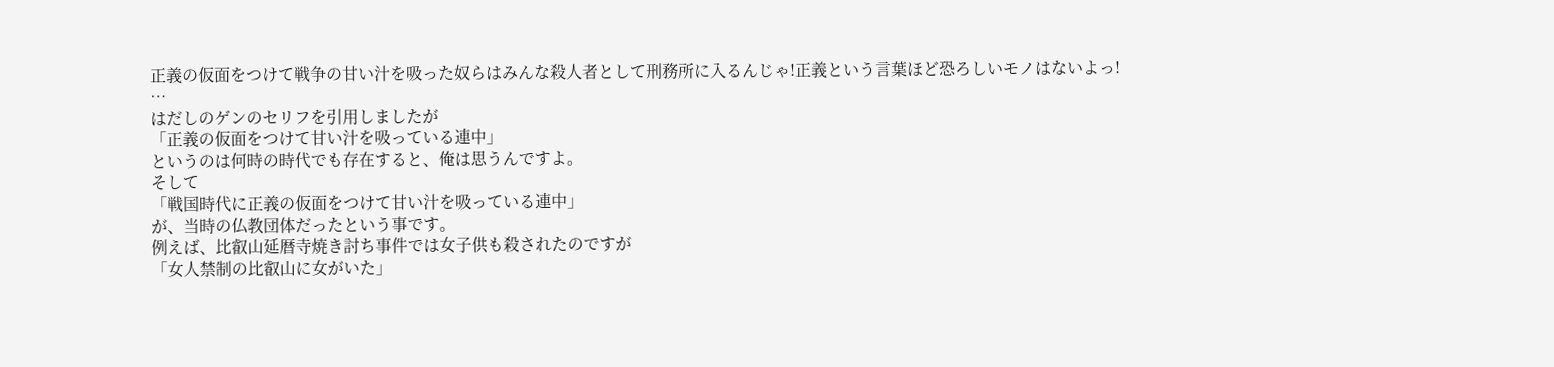正義の仮面をつけて戦争の甘い汁を吸った奴らはみんな殺人者として刑務所に入るんじゃ!正義という言葉ほど恐ろしいモノはないよっ!
…
はだしのゲンのセリフを引用しましたが
「正義の仮面をつけて甘い汁を吸っている連中」
というのは何時の時代でも存在すると、俺は思うんですよ。
そして
「戦国時代に正義の仮面をつけて甘い汁を吸っている連中」
が、当時の仏教団体だったという事です。
例えば、比叡山延暦寺焼き討ち事件では女子供も殺されたのですが
「女人禁制の比叡山に女がいた」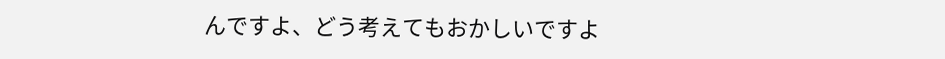んですよ、どう考えてもおかしいですよ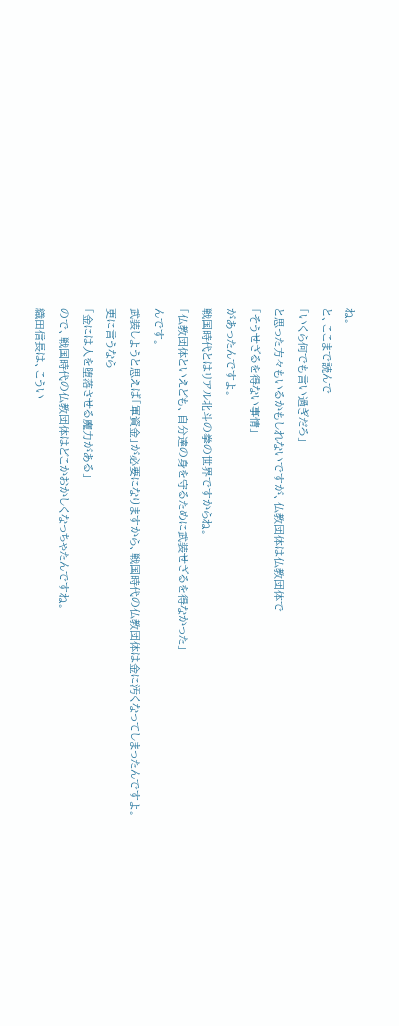ね。
と、ここまで読んで
「いくら何でも言い過ぎだろ」
と思った方々もいるかもしれないですが、仏教団体は仏教団体で
「そうせざるを得ない事情」
があったんですよ。
戦国時代とはリアル北斗の拳の世界ですからね。
「仏教団体といえども、自分達の身を守るために武装せざるを得なかった」
んです。
武装しようと思えば「軍資金」が必要になりますから、戦国時代の仏教団体は金に汚くなってしまったんですよ。
更に言うなら
「金には人を堕落させる魔力がある」
ので、戦国時代の仏教団体はどこかおかしくなっちゃたんですね。
織田信長は、こうい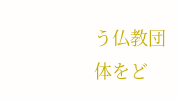う仏教団体をど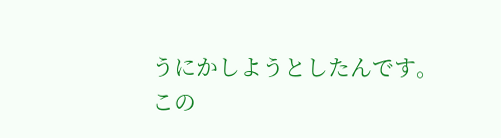うにかしようとしたんです。
この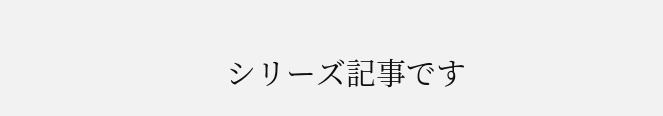シリーズ記事です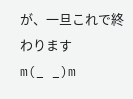が、一旦これで終わります
m(_ _)m